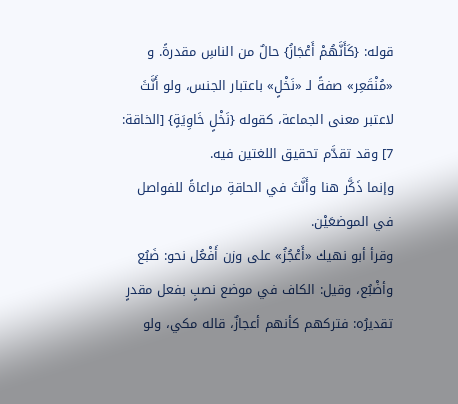قوله: {كَأَنَّهُمْ أَعْجَازُ} حالٌ من الناسِ مقدرةً. و «مُنْقَعِر» صفةً لـ «نَخْلٍ» باعتبار الجنس، ولو أَنَّثَ لاعتبر معنى الجماعة، كقوله {نَخْلٍ خَاوِيَةٍ} [الخاقة: 7] وقد تقدَّم تحقيق اللغتين فيه.
وإنما ذَكَّر هنا وأَنَّثَ في الحاقةِ مراعاةً للفواصل في الموضعَيْن.
وقرأ أبو نهيك «أَعْجُزُ» على وزن أَفْعُل نحو: ضَبُع وأضْبُع، وقيل: الكاف في موضع نصبٍ بفعل مقدرٍ تقديرُه: فتركهم كأنهم أعجازٌ، قاله مكي، ولو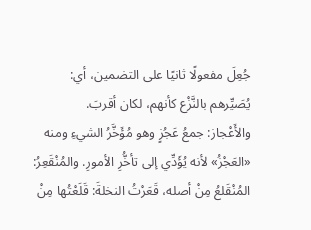جُعِلَ مفعولًا ثانيًا على التضمين، أي: يُصَيِّرهم بالنَّزْع كأنهم، لكان أقربَ.
والأَعْجاز: جمعُ عَجُزٍ وهو مُؤَخَّرُ الشيءِ ومنه «العَجْزُ» لأنه يُؤَدِّي إلى تأخُّرِ الأمورِ. والمُنْقَعِرُ: المُنْقَلعُ مِنْ أصله، قَعَرْتُ النخلةَ: قَلَعْتُها مِنْ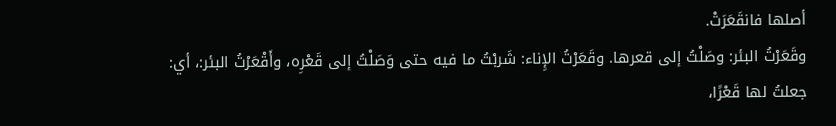أصلها فانقَعَرَتْ.
وقَعَرْتُ البئر: وصَلْتُ إلى قعرها. وقَعَرْتُ الإِناء: شَربْتُ ما فيه حتى وَصَلْتُ إلى قَعْرِه، وأَقْعَرْتُ البئر:، أي: جعلتُ لها قَعْرًا،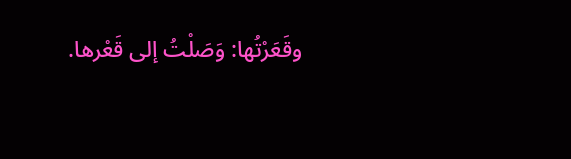وقَعَرْتُها: وَصَلْتُ إلى قَعْرها.